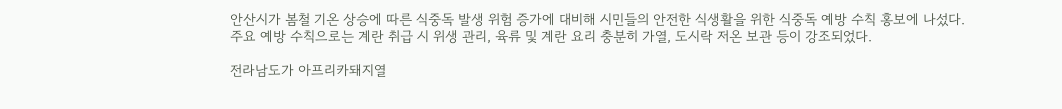안산시가 봄철 기온 상승에 따른 식중독 발생 위험 증가에 대비해 시민들의 안전한 식생활을 위한 식중독 예방 수칙 홍보에 나섰다. 주요 예방 수칙으로는 계란 취급 시 위생 관리, 육류 및 계란 요리 충분히 가열, 도시락 저온 보관 등이 강조되었다.

전라남도가 아프리카돼지열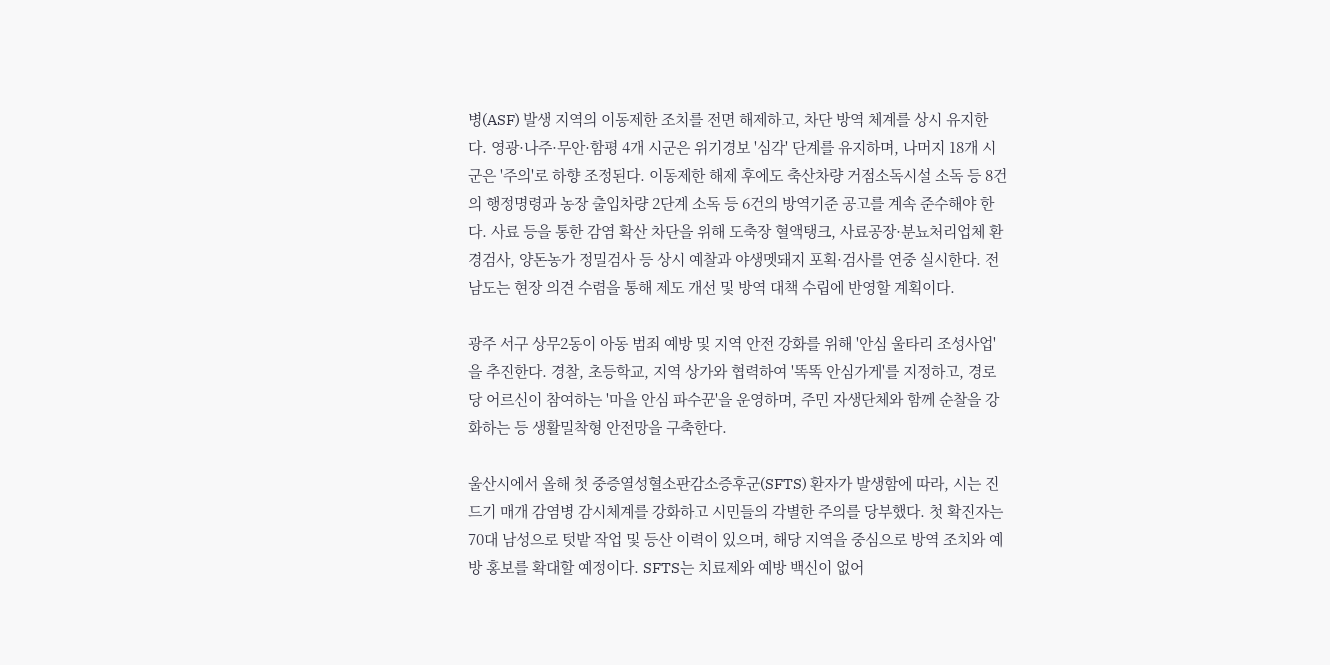병(ASF) 발생 지역의 이동제한 조치를 전면 해제하고, 차단 방역 체계를 상시 유지한다. 영광·나주·무안·함평 4개 시군은 위기경보 '심각' 단계를 유지하며, 나머지 18개 시군은 '주의'로 하향 조정된다. 이동제한 해제 후에도 축산차량 거점소독시설 소독 등 8건의 행정명령과 농장 출입차량 2단계 소독 등 6건의 방역기준 공고를 계속 준수해야 한다. 사료 등을 통한 감염 확산 차단을 위해 도축장 혈액탱크, 사료공장·분뇨처리업체 환경검사, 양돈농가 정밀검사 등 상시 예찰과 야생멧돼지 포획·검사를 연중 실시한다. 전남도는 현장 의견 수렴을 통해 제도 개선 및 방역 대책 수립에 반영할 계획이다.

광주 서구 상무2동이 아동 범죄 예방 및 지역 안전 강화를 위해 '안심 울타리 조성사업'을 추진한다. 경찰, 초등학교, 지역 상가와 협력하여 '똑똑 안심가게'를 지정하고, 경로당 어르신이 참여하는 '마을 안심 파수꾼'을 운영하며, 주민 자생단체와 함께 순찰을 강화하는 등 생활밀착형 안전망을 구축한다.

울산시에서 올해 첫 중증열성혈소판감소증후군(SFTS) 환자가 발생함에 따라, 시는 진드기 매개 감염병 감시체계를 강화하고 시민들의 각별한 주의를 당부했다. 첫 확진자는 70대 남성으로 텃밭 작업 및 등산 이력이 있으며, 해당 지역을 중심으로 방역 조치와 예방 홍보를 확대할 예정이다. SFTS는 치료제와 예방 백신이 없어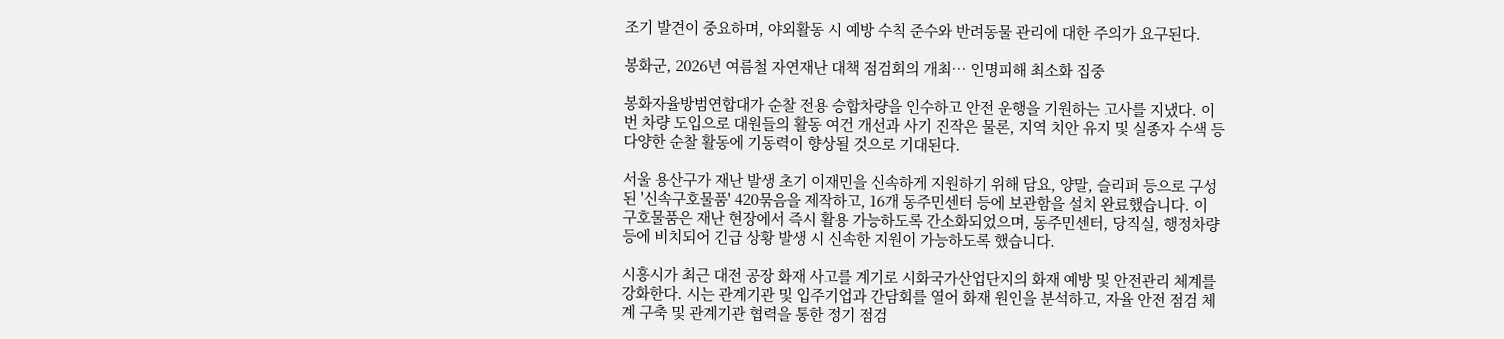조기 발견이 중요하며, 야외활동 시 예방 수칙 준수와 반려동물 관리에 대한 주의가 요구된다.

봉화군, 2026년 여름철 자연재난 대책 점검회의 개최… 인명피해 최소화 집중

봉화자율방범연합대가 순찰 전용 승합차량을 인수하고 안전 운행을 기원하는 고사를 지냈다. 이번 차량 도입으로 대원들의 활동 여건 개선과 사기 진작은 물론, 지역 치안 유지 및 실종자 수색 등 다양한 순찰 활동에 기동력이 향상될 것으로 기대된다.

서울 용산구가 재난 발생 초기 이재민을 신속하게 지원하기 위해 담요, 양말, 슬리퍼 등으로 구성된 '신속구호물품' 420묶음을 제작하고, 16개 동주민센터 등에 보관함을 설치 완료했습니다. 이 구호물품은 재난 현장에서 즉시 활용 가능하도록 간소화되었으며, 동주민센터, 당직실, 행정차량 등에 비치되어 긴급 상황 발생 시 신속한 지원이 가능하도록 했습니다.

시흥시가 최근 대전 공장 화재 사고를 계기로 시화국가산업단지의 화재 예방 및 안전관리 체계를 강화한다. 시는 관계기관 및 입주기업과 간담회를 열어 화재 원인을 분석하고, 자율 안전 점검 체계 구축 및 관계기관 협력을 통한 정기 점검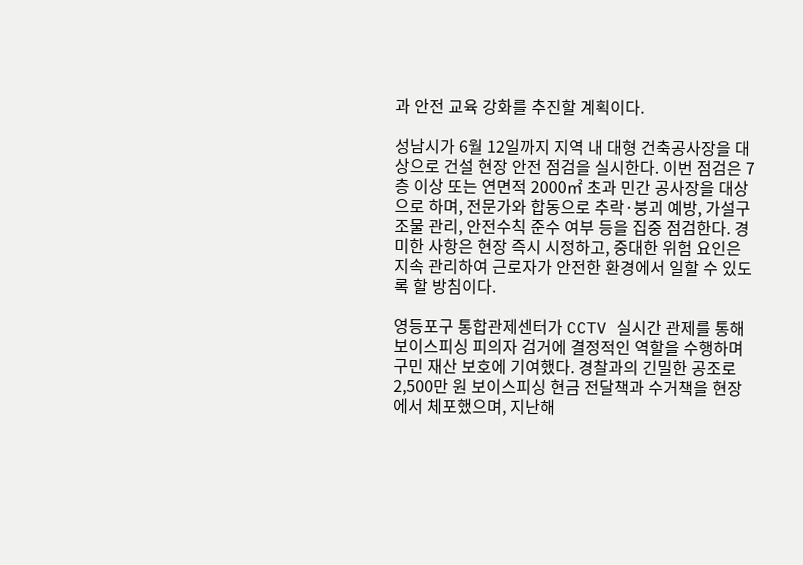과 안전 교육 강화를 추진할 계획이다.

성남시가 6월 12일까지 지역 내 대형 건축공사장을 대상으로 건설 현장 안전 점검을 실시한다. 이번 점검은 7층 이상 또는 연면적 2000㎡ 초과 민간 공사장을 대상으로 하며, 전문가와 합동으로 추락·붕괴 예방, 가설구조물 관리, 안전수칙 준수 여부 등을 집중 점검한다. 경미한 사항은 현장 즉시 시정하고, 중대한 위험 요인은 지속 관리하여 근로자가 안전한 환경에서 일할 수 있도록 할 방침이다.

영등포구 통합관제센터가 CCTV 실시간 관제를 통해 보이스피싱 피의자 검거에 결정적인 역할을 수행하며 구민 재산 보호에 기여했다. 경찰과의 긴밀한 공조로 2,500만 원 보이스피싱 현금 전달책과 수거책을 현장에서 체포했으며, 지난해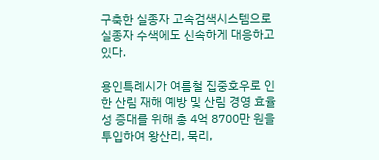구축한 실종자 고속검색시스템으로 실종자 수색에도 신속하게 대응하고 있다.

용인특례시가 여름철 집중호우로 인한 산림 재해 예방 및 산림 경영 효율성 증대를 위해 총 4억 8700만 원을 투입하여 왕산리, 묵리,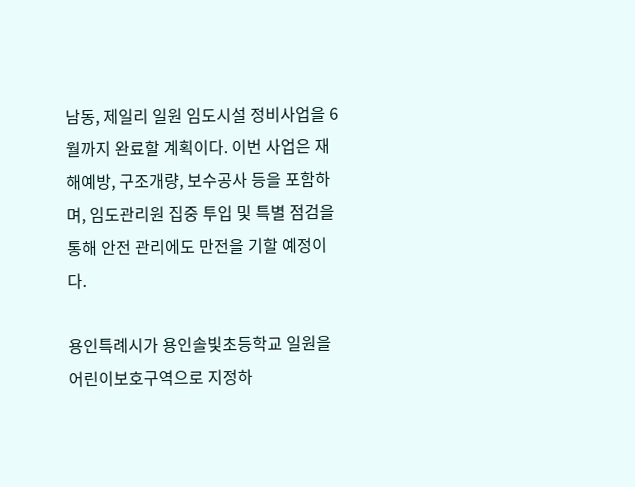남동, 제일리 일원 임도시설 정비사업을 6월까지 완료할 계획이다. 이번 사업은 재해예방, 구조개량, 보수공사 등을 포함하며, 임도관리원 집중 투입 및 특별 점검을 통해 안전 관리에도 만전을 기할 예정이다.

용인특례시가 용인솔빛초등학교 일원을 어린이보호구역으로 지정하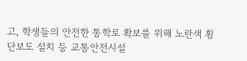고, 학생들의 안전한 통학로 확보를 위해 노란색 횡단보도 설치 등 교통안전시설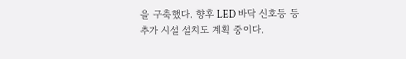을 구축했다. 향후 LED 바닥 신호등 등 추가 시설 설치도 계획 중이다.